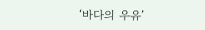‘바다의 우유’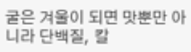굴은 겨울이 되면 맛뿐만 아니라 단백질, 칼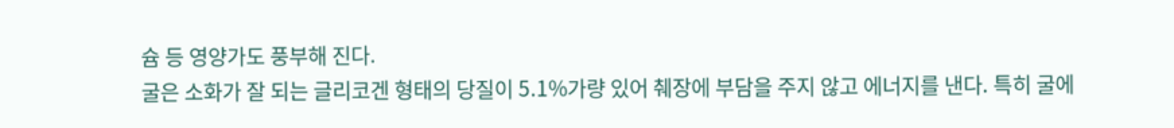슘 등 영양가도 풍부해 진다.
굴은 소화가 잘 되는 글리코겐 형태의 당질이 5.1%가량 있어 췌장에 부담을 주지 않고 에너지를 낸다. 특히 굴에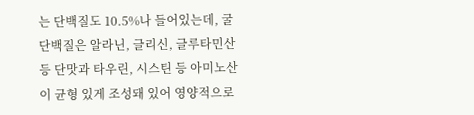는 단백질도 10.5%나 들어있는데, 굴 단백질은 알라닌, 글리신, 글루타민산 등 단맛과 타우린, 시스틴 등 아미노산이 균형 있게 조성돼 있어 영양적으로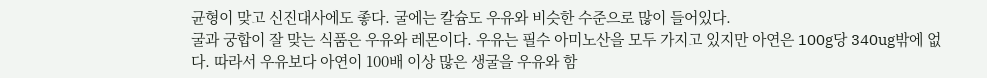균형이 맞고 신진대사에도 좋다. 굴에는 칼슘도 우유와 비슷한 수준으로 많이 들어있다.
굴과 궁합이 잘 맞는 식품은 우유와 레몬이다. 우유는 필수 아미노산을 모두 가지고 있지만 아연은 100g당 340ug밖에 없다. 따라서 우유보다 아연이 100배 이상 많은 생굴을 우유와 함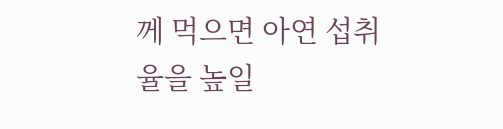께 먹으면 아연 섭취율을 높일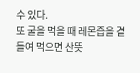수 있다.
또 굴을 먹을 때 레몬즙을 곁들여 먹으면 산뜻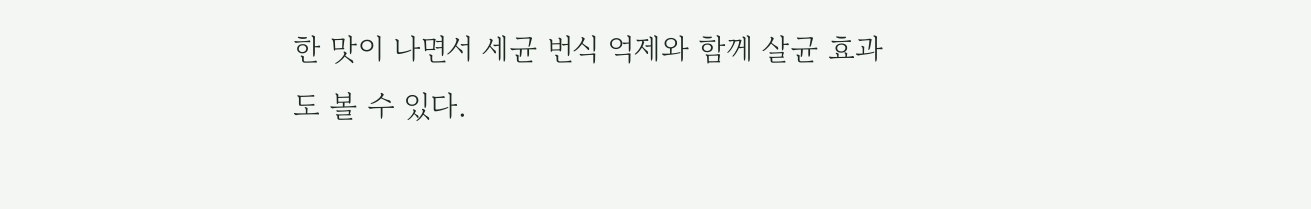한 맛이 나면서 세균 번식 억제와 함께 살균 효과도 볼 수 있다.